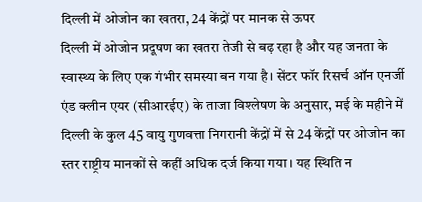दिल्ली में ओजोन का खतरा, 24 केंद्रों पर मानक से ऊपर
दिल्ली में ओजोन प्रदूषण का खतरा तेजी से बढ़ रहा है और यह जनता के स्वास्थ्य के लिए एक गंभीर समस्या बन गया है। सेंटर फॉर रिसर्च ऑन एनर्जी एंड क्लीन एयर (सीआरईए) के ताजा विश्लेषण के अनुसार, मई के महीने में दिल्ली के कुल 45 वायु गुणवत्ता निगरानी केंद्रों में से 24 केंद्रों पर ओजोन का स्तर राष्ट्रीय मानकों से कहीं अधिक दर्ज किया गया। यह स्थिति न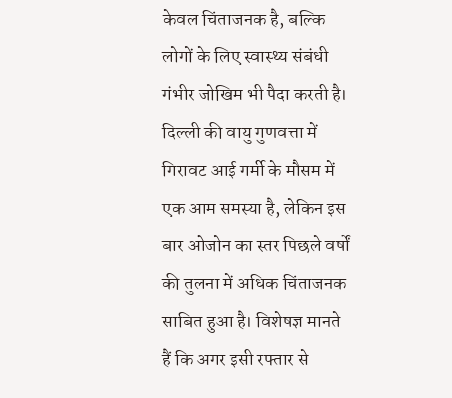केवल चिंताजनक है, बल्कि लोगों के लिए स्वास्थ्य संबंधी गंभीर जोखिम भी पैदा करती है।
दिल्ली की वायु गुणवत्ता में गिरावट आई गर्मी के मौसम में एक आम समस्या है, लेकिन इस बार ओजोन का स्तर पिछले वर्षों की तुलना में अधिक चिंताजनक साबित हुआ है। विशेषज्ञ मानते हैं कि अगर इसी रफ्तार से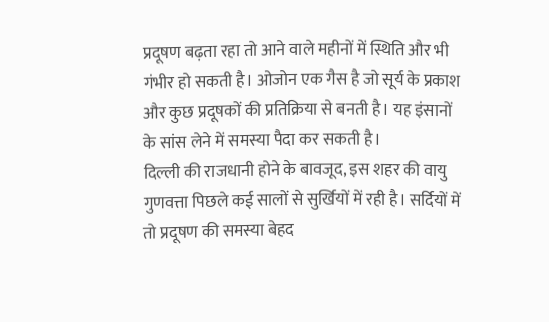प्रदूषण बढ़ता रहा तो आने वाले महीनों में स्थिति और भी गंभीर हो सकती है। ओजोन एक गैस है जो सूर्य के प्रकाश और कुछ प्रदूषकों की प्रतिक्रिया से बनती है। यह इंसानों के सांस लेने में समस्या पैदा कर सकती है।
दिल्ली की राजधानी होने के बावजूद, इस शहर की वायु गुणवत्ता पिछले कई सालों से सुर्खियों में रही है। सर्दियों में तो प्रदूषण की समस्या बेहद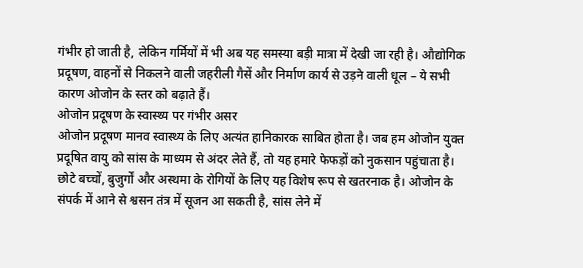गंभीर हो जाती है, लेकिन गर्मियों में भी अब यह समस्या बड़ी मात्रा में देखी जा रही है। औद्योगिक प्रदूषण, वाहनों से निकलने वाली जहरीली गैसें और निर्माण कार्य से उड़ने वाली धूल – ये सभी कारण ओजोन के स्तर को बढ़ाते हैं।
ओजोन प्रदूषण के स्वास्थ्य पर गंभीर असर
ओजोन प्रदूषण मानव स्वास्थ्य के लिए अत्यंत हानिकारक साबित होता है। जब हम ओजोन युक्त प्रदूषित वायु को सांस के माध्यम से अंदर लेते हैं, तो यह हमारे फेफड़ों को नुकसान पहुंचाता है। छोटे बच्चों, बुजुर्गों और अस्थमा के रोगियों के लिए यह विशेष रूप से खतरनाक है। ओजोन के संपर्क में आने से श्वसन तंत्र में सूजन आ सकती है, सांस लेने में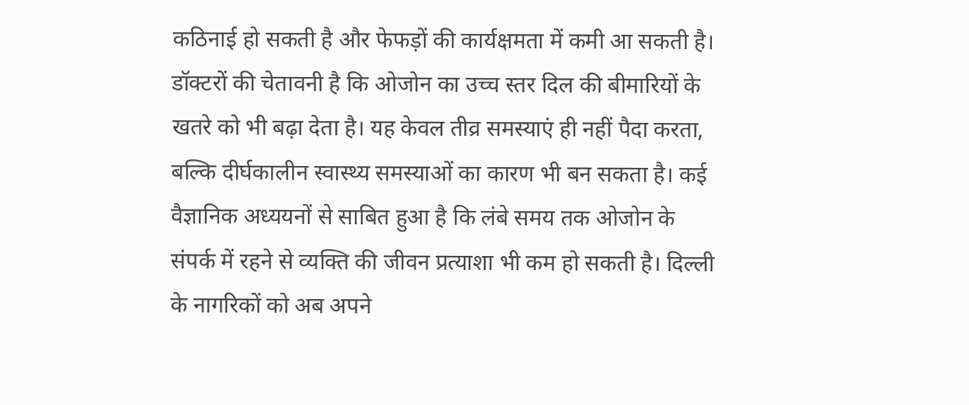कठिनाई हो सकती है और फेफड़ों की कार्यक्षमता में कमी आ सकती है।
डॉक्टरों की चेतावनी है कि ओजोन का उच्च स्तर दिल की बीमारियों के खतरे को भी बढ़ा देता है। यह केवल तीव्र समस्याएं ही नहीं पैदा करता, बल्कि दीर्घकालीन स्वास्थ्य समस्याओं का कारण भी बन सकता है। कई वैज्ञानिक अध्ययनों से साबित हुआ है कि लंबे समय तक ओजोन के संपर्क में रहने से व्यक्ति की जीवन प्रत्याशा भी कम हो सकती है। दिल्ली के नागरिकों को अब अपने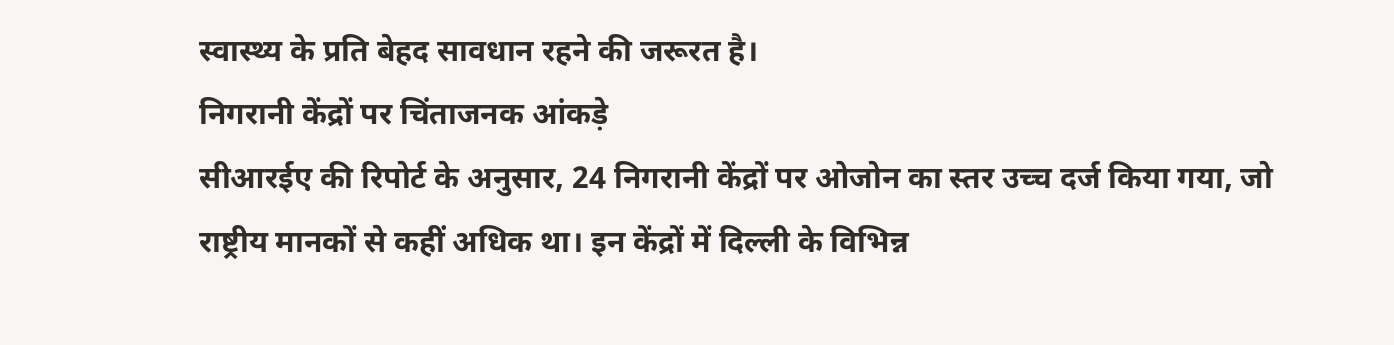स्वास्थ्य के प्रति बेहद सावधान रहने की जरूरत है।
निगरानी केंद्रों पर चिंताजनक आंकड़े
सीआरईए की रिपोर्ट के अनुसार, 24 निगरानी केंद्रों पर ओजोन का स्तर उच्च दर्ज किया गया, जो राष्ट्रीय मानकों से कहीं अधिक था। इन केंद्रों में दिल्ली के विभिन्न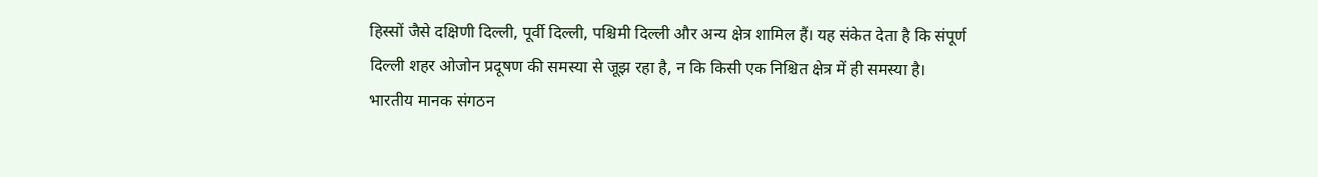हिस्सों जैसे दक्षिणी दिल्ली, पूर्वी दिल्ली, पश्चिमी दिल्ली और अन्य क्षेत्र शामिल हैं। यह संकेत देता है कि संपूर्ण दिल्ली शहर ओजोन प्रदूषण की समस्या से जूझ रहा है, न कि किसी एक निश्चित क्षेत्र में ही समस्या है।
भारतीय मानक संगठन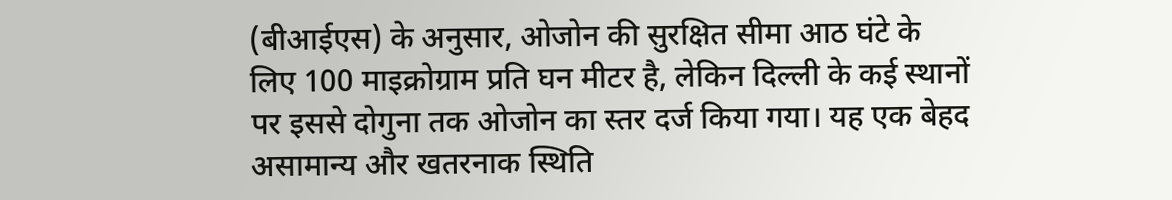(बीआईएस) के अनुसार, ओजोन की सुरक्षित सीमा आठ घंटे के लिए 100 माइक्रोग्राम प्रति घन मीटर है, लेकिन दिल्ली के कई स्थानों पर इससे दोगुना तक ओजोन का स्तर दर्ज किया गया। यह एक बेहद असामान्य और खतरनाक स्थिति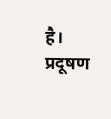है। प्रदूषण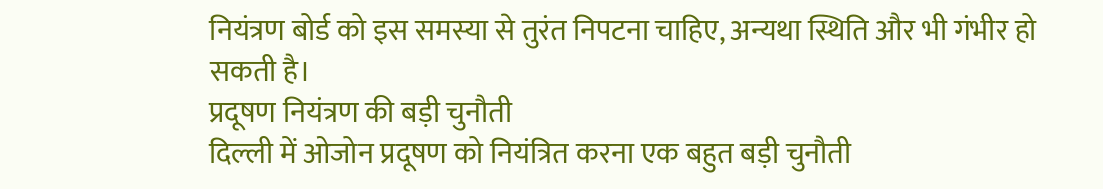नियंत्रण बोर्ड को इस समस्या से तुरंत निपटना चाहिए, अन्यथा स्थिति और भी गंभीर हो सकती है।
प्रदूषण नियंत्रण की बड़ी चुनौती
दिल्ली में ओजोन प्रदूषण को नियंत्रित करना एक बहुत बड़ी चुनौती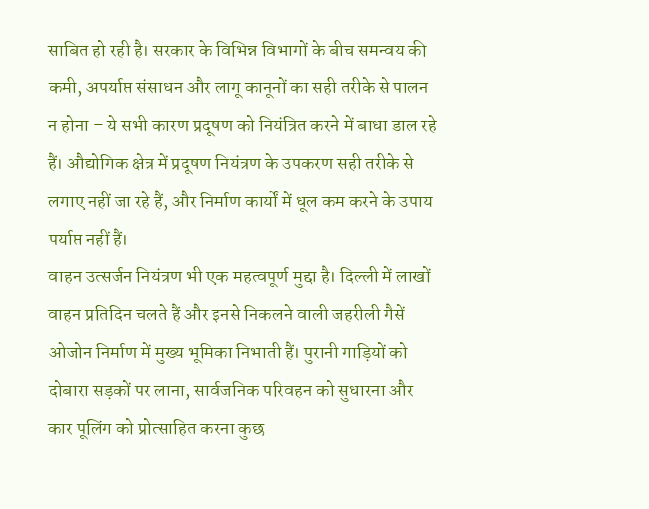साबित हो रही है। सरकार के विभिन्न विभागों के बीच समन्वय की कमी, अपर्याप्त संसाधन और लागू कानूनों का सही तरीके से पालन न होना – ये सभी कारण प्रदूषण को नियंत्रित करने में बाधा डाल रहे हैं। औद्योगिक क्षेत्र में प्रदूषण नियंत्रण के उपकरण सही तरीके से लगाए नहीं जा रहे हैं, और निर्माण कार्यों में धूल कम करने के उपाय पर्याप्त नहीं हैं।
वाहन उत्सर्जन नियंत्रण भी एक महत्वपूर्ण मुद्दा है। दिल्ली में लाखों वाहन प्रतिदिन चलते हैं और इनसे निकलने वाली जहरीली गैसें ओजोन निर्माण में मुख्य भूमिका निभाती हैं। पुरानी गाड़ियों को दोबारा सड़कों पर लाना, सार्वजनिक परिवहन को सुधारना और कार पूलिंग को प्रोत्साहित करना कुछ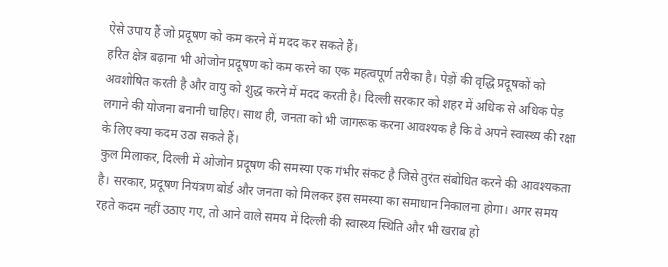ऐसे उपाय हैं जो प्रदूषण को कम करने में मदद कर सकते हैं।
हरित क्षेत्र बढ़ाना भी ओजोन प्रदूषण को कम करने का एक महत्वपूर्ण तरीका है। पेड़ों की वृद्धि प्रदूषकों को अवशोषित करती है और वायु को शुद्ध करने में मदद करती है। दिल्ली सरकार को शहर में अधिक से अधिक पेड़ लगाने की योजना बनानी चाहिए। साथ ही, जनता को भी जागरूक करना आवश्यक है कि वे अपने स्वास्थ्य की रक्षा के लिए क्या कदम उठा सकते हैं।
कुल मिलाकर, दिल्ली में ओजोन प्रदूषण की समस्या एक गंभीर संकट है जिसे तुरंत संबोधित करने की आवश्यकता है। सरकार, प्रदूषण नियंत्रण बोर्ड और जनता को मिलकर इस समस्या का समाधान निकालना होगा। अगर समय रहते कदम नहीं उठाए गए, तो आने वाले समय में दिल्ली की स्वास्थ्य स्थिति और भी खराब हो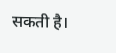सकती है।